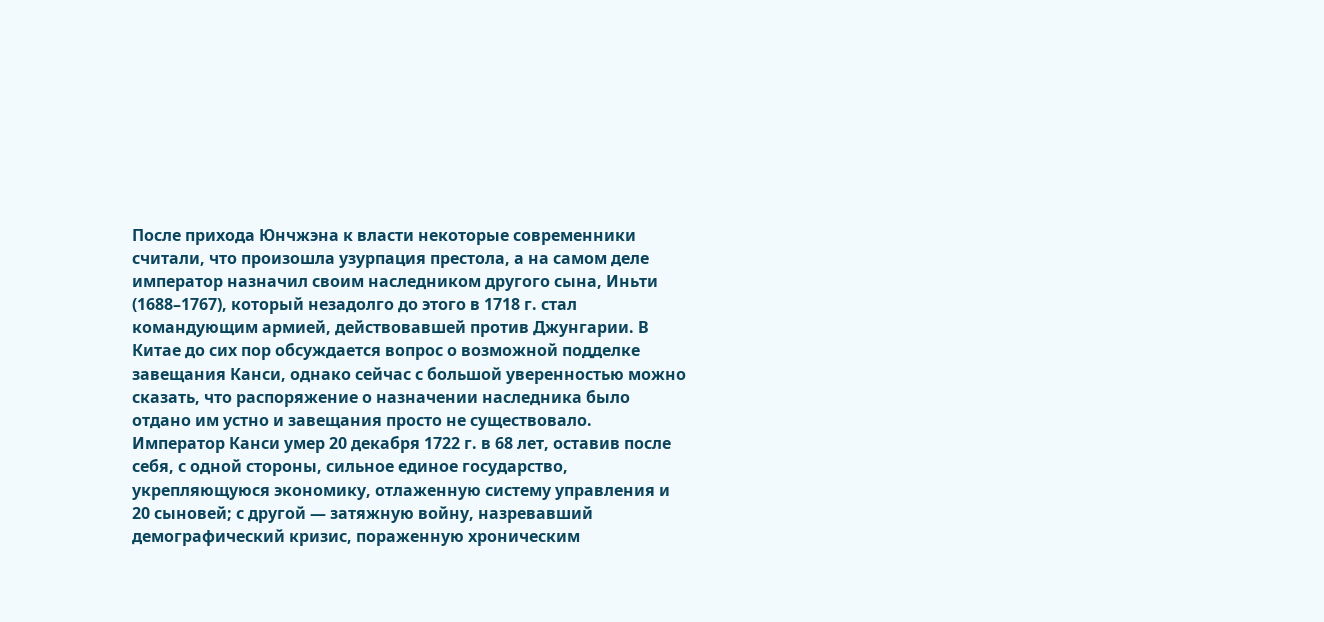После прихода Юнчжэна к власти некоторые современники считали, что произошла узурпация престола, а на самом деле император назначил своим наследником другого сына, Иньти (1688–1767), который незадолго до этого в 1718 г. стал командующим армией, действовавшей против Джунгарии. В Китае до сих пор обсуждается вопрос о возможной подделке завещания Канси, однако сейчас с большой уверенностью можно сказать, что распоряжение о назначении наследника было отдано им устно и завещания просто не существовало.
Император Канси умер 20 декабря 1722 г. в 68 лет, оставив после себя, с одной стороны, сильное единое государство, укрепляющуюся экономику, отлаженную систему управления и 20 сыновей; с другой — затяжную войну, назревавший демографический кризис, пораженную хроническим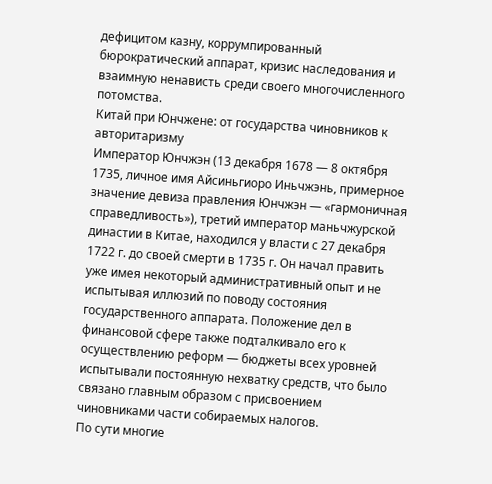дефицитом казну, коррумпированный бюрократический аппарат, кризис наследования и взаимную ненависть среди своего многочисленного потомства.
Китай при Юнчжене: от государства чиновников к авторитаризму
Император Юнчжэн (13 декабря 1678 — 8 октября 1735, личное имя Айсиньгиоро Иньчжэнь, примерное значение девиза правления Юнчжэн — «гармоничная справедливость»), третий император маньчжурской династии в Китае, находился у власти с 27 декабря 1722 г. до своей смерти в 1735 г. Он начал править уже имея некоторый административный опыт и не испытывая иллюзий по поводу состояния государственного аппарата. Положение дел в финансовой сфере также подталкивало его к осуществлению реформ — бюджеты всех уровней испытывали постоянную нехватку средств, что было связано главным образом с присвоением чиновниками части собираемых налогов.
По сути многие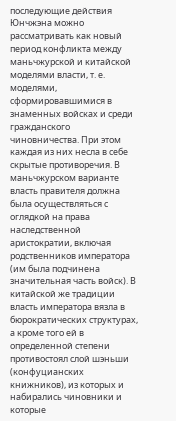последующие действия Юнчжэна можно рассматривать как новый период конфликта между маньчжурской и китайской моделями власти, т. е. моделями, сформировавшимися в знаменных войсках и среди гражданского чиновничества. При этом каждая из них несла в себе скрытые противоречия. В маньчжурском варианте власть правителя должна была осуществляться с оглядкой на права наследственной аристократии, включая родственников императора (им была подчинена значительная часть войск). В китайской же традиции власть императора вязла в бюрократических структурах, а кроме того ей в определенной степени противостоял слой шэньши (конфуцианских книжников), из которых и набирались чиновники и которые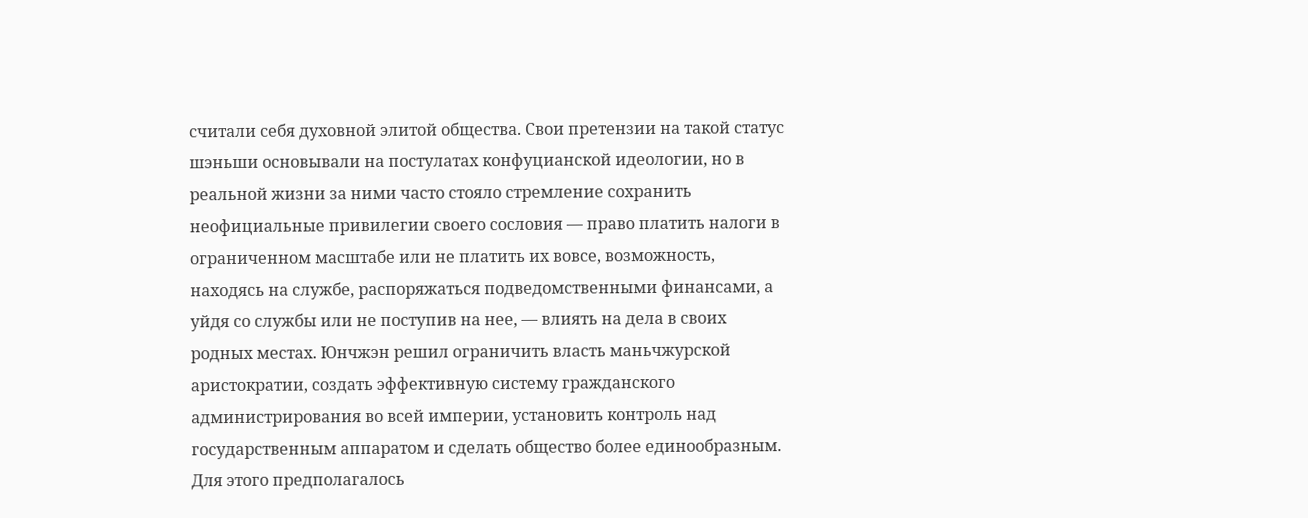считали себя духовной элитой общества. Свои претензии на такой статус шэньши основывали на постулатах конфуцианской идеологии, но в реальной жизни за ними часто стояло стремление сохранить неофициальные привилегии своего сословия — право платить налоги в ограниченном масштабе или не платить их вовсе, возможность, находясь на службе, распоряжаться подведомственными финансами, а уйдя со службы или не поступив на нее, — влиять на дела в своих родных местах. Юнчжэн решил ограничить власть маньчжурской аристократии, создать эффективную систему гражданского администрирования во всей империи, установить контроль над государственным аппаратом и сделать общество более единообразным. Для этого предполагалось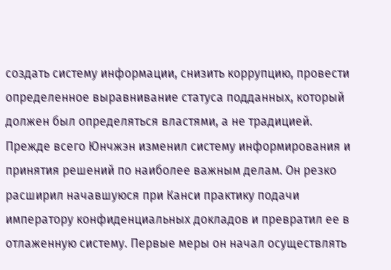создать систему информации, снизить коррупцию, провести определенное выравнивание статуса подданных, который должен был определяться властями, а не традицией.
Прежде всего Юнчжэн изменил систему информирования и принятия решений по наиболее важным делам. Он резко расширил начавшуюся при Канси практику подачи императору конфиденциальных докладов и превратил ее в отлаженную систему. Первые меры он начал осуществлять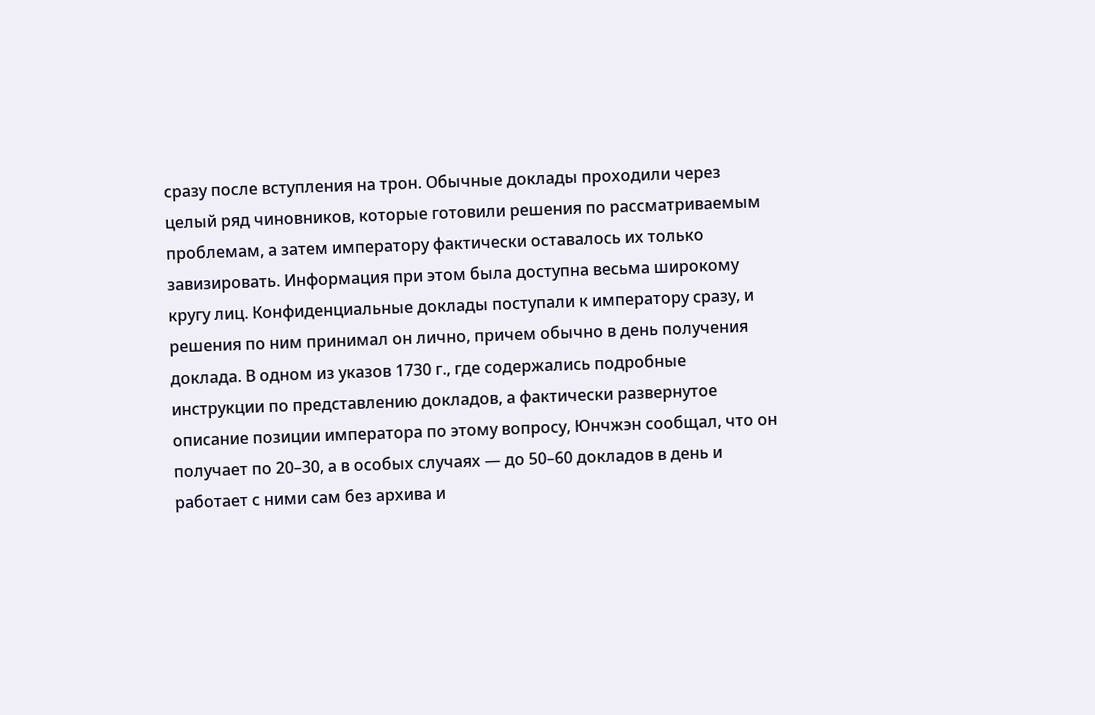сразу после вступления на трон. Обычные доклады проходили через целый ряд чиновников, которые готовили решения по рассматриваемым проблемам, а затем императору фактически оставалось их только завизировать. Информация при этом была доступна весьма широкому кругу лиц. Конфиденциальные доклады поступали к императору сразу, и решения по ним принимал он лично, причем обычно в день получения доклада. В одном из указов 1730 г., где содержались подробные инструкции по представлению докладов, а фактически развернутое описание позиции императора по этому вопросу, Юнчжэн сообщал, что он получает по 20–30, а в особых случаях — до 50–60 докладов в день и работает с ними сам без архива и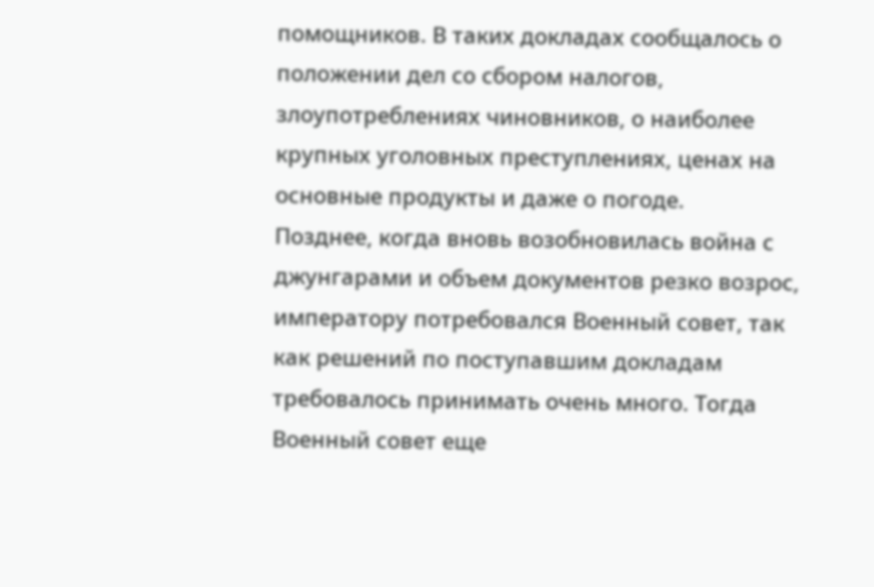помощников. В таких докладах сообщалось о положении дел со сбором налогов, злоупотреблениях чиновников, о наиболее крупных уголовных преступлениях, ценах на основные продукты и даже о погоде.
Позднее, когда вновь возобновилась война с джунгарами и объем документов резко возрос, императору потребовался Военный совет, так как решений по поступавшим докладам требовалось принимать очень много. Тогда Военный совет еще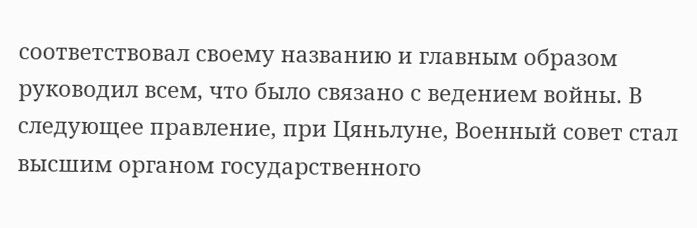соответствовал своему названию и главным образом руководил всем, что было связано с ведением войны. В следующее правление, при Цяньлуне, Военный совет стал высшим органом государственного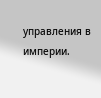управления в империи.